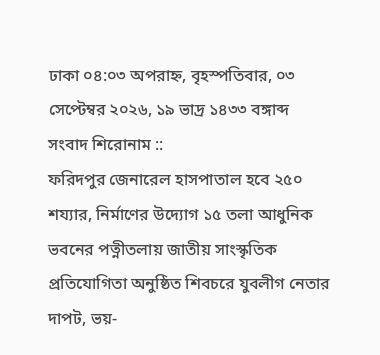ঢাকা ০৪:০৩ অপরাহ্ন, বৃহস্পতিবার, ০৩ সেপ্টেম্বর ২০২৬, ১৯ ভাদ্র ১৪৩৩ বঙ্গাব্দ
সংবাদ শিরোনাম ::
ফরিদপুর জেনারেল হাসপাতাল হবে ২৫০ শয্যার, নির্মাণের উদ্যোগ ১৫ তলা আধুনিক ভবনের পত্নীতলায় জাতীয় সাংস্কৃতিক প্রতিযোগিতা অনুষ্ঠিত শিবচরে যুবলীগ নেতার দাপট, ভয়-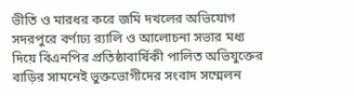ভীতি ও মারধর করে জমি দখলের অভিযোগ সদরপুরে বর্ণাঢ্য র‍্যালি ও আলোচনা সভার মধ্য দিয়ে বিএনপির প্রতিষ্ঠাবার্ষিকী পালিত অভিযুক্তের বাড়ির সামনেই ভুক্তভোগীদের সংবাদ সম্মেলন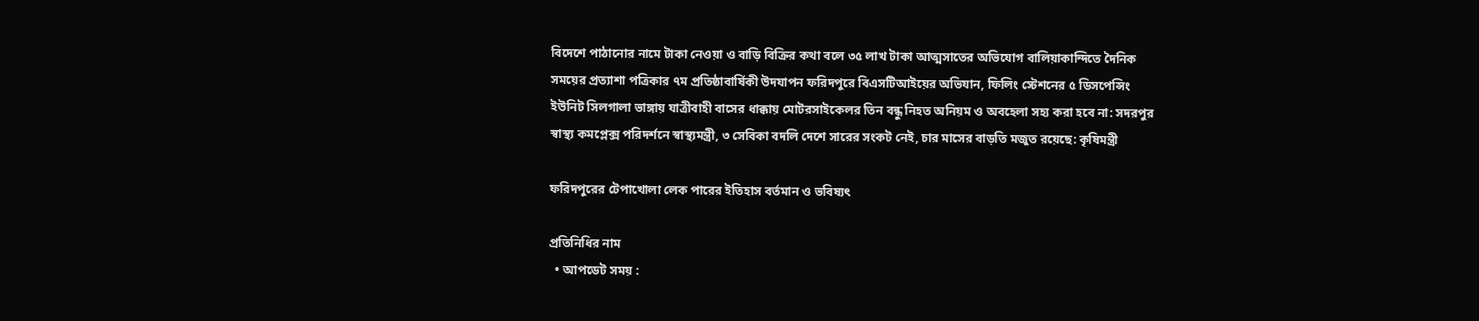বিদেশে পাঠানোর নামে টাকা নেওয়া ও বাড়ি বিক্রির কথা বলে ৩৫ লাখ টাকা আত্মসাতের অভিযোগ বালিয়াকান্দিতে দৈনিক সময়ের প্রত্যাশা পত্রিকার ৭ম প্রতিষ্ঠাবার্ষিকী উদযাপন ফরিদপুরে বিএসটিআইয়ের অভিযান, ফিলিং স্টেশনের ৫ ডিসপেন্সিং ইউনিট সিলগালা ভাঙ্গায় যাত্রীবাহী বাসের ধাক্কায় মোটরসাইকেলর তিন বন্ধু নিহত অনিয়ম ও অবহেলা সহ্য করা হবে না: সদরপুর স্বাস্থ্য কমপ্লেক্স পরিদর্শনে স্বাস্থ্যমন্ত্রী, ৩ সেবিকা বদলি দেশে সারের সংকট নেই, চার মাসের বাড়তি মজুত রয়েছে: কৃষিমন্ত্রী

ফরিদপুরের টেপাখোলা লেক পারের ইতিহাস বর্তমান ও ভবিষ্যৎ

প্রতিনিধির নাম
  • আপডেট সময় :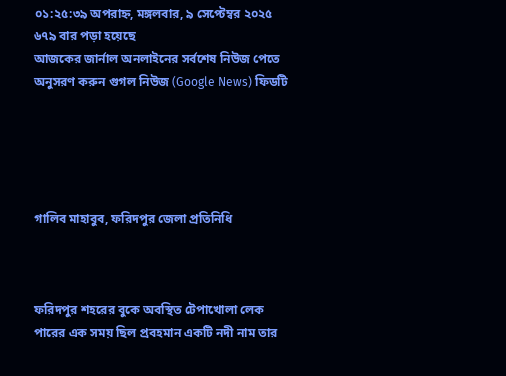০১:২৫:৩৯ অপরাহ্ন, মঙ্গলবার, ৯ সেপ্টেম্বর ২০২৫ ৬৭৯ বার পড়া হয়েছে
আজকের জার্নাল অনলাইনের সর্বশেষ নিউজ পেতে অনুসরণ করুন গুগল নিউজ (Google News) ফিডটি





গালিব মাহাবুব, ফরিদপুর জেলা প্রতিনিধি



ফরিদপুর শহরের বুকে অবস্থিত টেপাখোলা লেক পারের এক সময় ছিল প্রবহমান একটি নদী নাম তার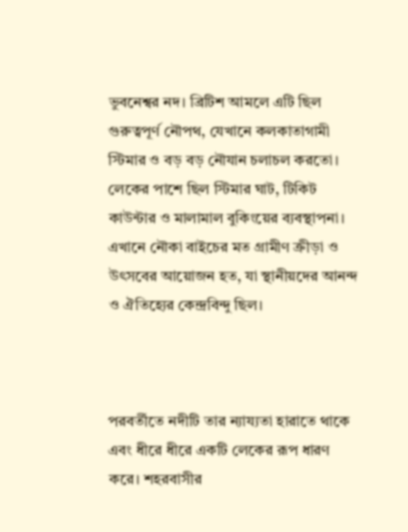ভুবনেশ্বর নদ। ব্রিটিশ আমলে এটি ছিল গুরুত্বপূর্ণ নৌপথ, যেখানে কলকাতাগামী স্টিমার ও বড় বড় নৌযান চলাচল করতো। লেকের পাশে ছিল স্টিমার ঘাট, টিকিট কাউন্টার ও মালামাল বুকিংয়ের ব্যবস্থাপনা। এখানে নৌকা বাইচের মত গ্রামীণ ক্রীড়া ও উৎসবের আয়োজন হত, যা স্থানীয়দের আনন্দ ও ঐতিহ্যের কেন্দ্রবিন্দু ছিল।



পরবর্তীতে নদীটি তার ন্যায্যতা হারাতে থাকে এবং ধীরে ধীরে একটি লেকের রূপ ধারণ করে। শহরবাসীর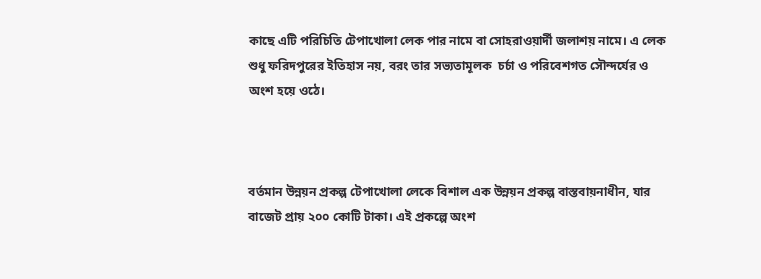কাছে এটি পরিচিতি টেপাখোলা লেক পার নামে বা সোহরাওয়ার্দী জলাশয় নামে। এ লেক শুধু ফরিদপুরের ইতিহাস নয়, বরং তার সভ্যতামূলক  চর্চা ও পরিবেশগত সৌন্দর্যের ও অংশ হয়ে ওঠে।



বর্তমান উন্নয়ন প্রকল্প টেপাখোলা লেকে বিশাল এক উন্নয়ন প্রকল্প বাস্তবায়নাধীন, যার বাজেট প্রায় ২০০ কোটি টাকা। এই প্রকল্পে অংশ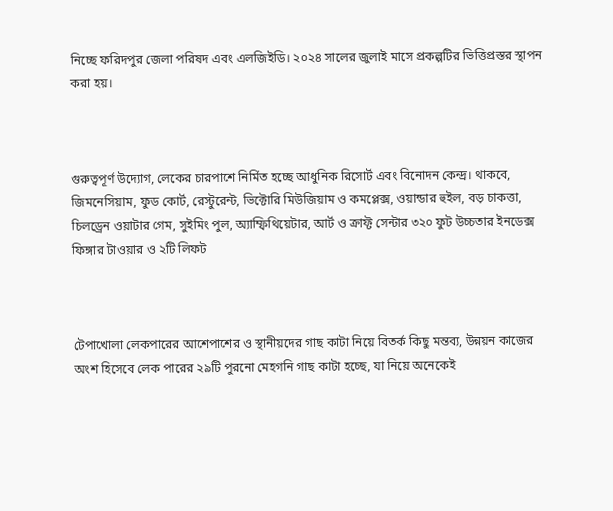নিচ্ছে ফরিদপুর জেলা পরিষদ এবং এলজিইডি। ২০২৪ সালের জুলাই মাসে প্রকল্পটির ভিত্তিপ্রস্তর স্থাপন করা হয়।



গুরুত্বপূর্ণ উদ্যোগ, লেকের চারপাশে নির্মিত হচ্ছে আধুনিক রিসোর্ট এবং বিনোদন কেন্দ্র। থাকবে, জিমনেসিয়াম, ফুড কোর্ট, রেস্টুরেন্ট, ভিক্টোরি মিউজিয়াম ও কমপ্লেক্স, ওয়ান্ডার হুইল, বড় চাকত্তা, চিলড্রেন ওয়াটার গেম, সুইমিং পুল, অ্যাম্ফিথিয়েটার, আর্ট ও ক্রাফ্ট সেন্টার ৩২০ ফুট উচ্চতার ইনডেক্স ফিঙ্গার টাওয়ার ও ২টি লিফট



টেপাখোলা লেকপারের আশেপাশের ও স্থানীয়দের গাছ কাটা নিয়ে বিতর্ক কিছু মন্তব্য, উন্নয়ন কাজের অংশ হিসেবে লেক পারের ২৯টি পুরনো মেহগনি গাছ কাটা হচ্ছে, যা নিয়ে অনেকেই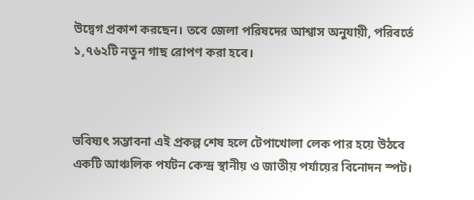উদ্বেগ প্রকাশ করছেন। তবে জেলা পরিষদের আশ্বাস অনুযায়ী, পরিবর্তে ১,৭৬২টি নতুন গাছ রোপণ করা হবে।



ভবিষ্যৎ সম্ভাবনা এই প্রকল্প শেষ হলে টেপাখোলা লেক পার হয়ে উঠবে একটি আঞ্চলিক পর্যটন কেন্দ্র স্থানীয় ও জাতীয় পর্যায়ের বিনোদন স্পট।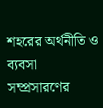শহরের অর্থনীতি ও ব্যবসা সম্প্রসারণের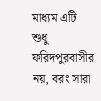মাধ্যম এটি শুধু ফরিদপুরবাসীর নয়, বরং সারা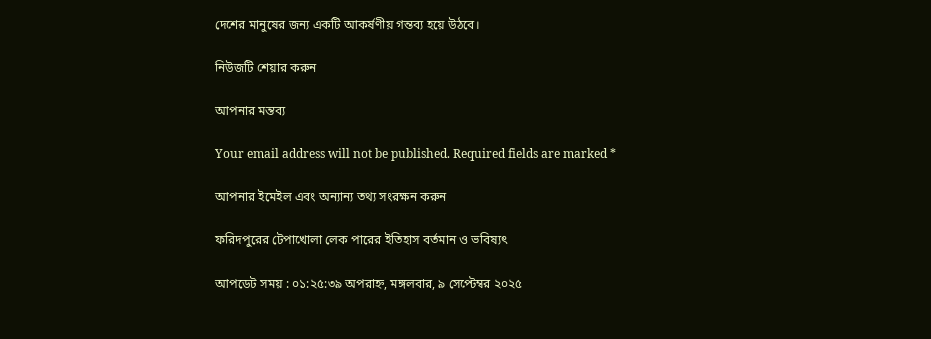দেশের মানুষের জন্য একটি আকর্ষণীয় গন্তব্য হয়ে উঠবে।

নিউজটি শেয়ার করুন

আপনার মন্তব্য

Your email address will not be published. Required fields are marked *

আপনার ইমেইল এবং অন্যান্য তথ্য সংরক্ষন করুন

ফরিদপুরের টেপাখোলা লেক পারের ইতিহাস বর্তমান ও ভবিষ্যৎ

আপডেট সময় : ০১:২৫:৩৯ অপরাহ্ন, মঙ্গলবার, ৯ সেপ্টেম্বর ২০২৫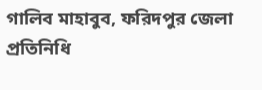গালিব মাহাবুব, ফরিদপুর জেলা প্রতিনিধি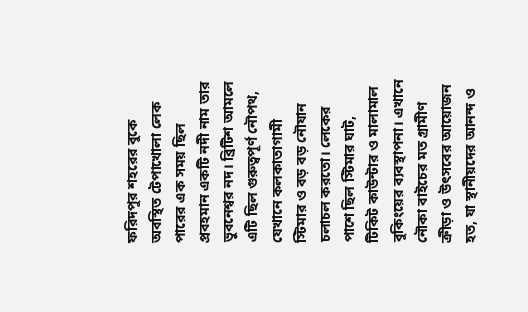ফরিদপুর শহরের বুকে অবস্থিত টেপাখোলা লেক পারের এক সময় ছিল প্রবহমান একটি নদী নাম তার ভুবনেশ্বর নদ। ব্রিটিশ আমলে এটি ছিল গুরুত্বপূর্ণ নৌপথ, যেখানে কলকাতাগামী স্টিমার ও বড় বড় নৌযান চলাচল করতো। লেকের পাশে ছিল স্টিমার ঘাট, টিকিট কাউন্টার ও মালামাল বুকিংয়ের ব্যবস্থাপনা। এখানে নৌকা বাইচের মত গ্রামীণ ক্রীড়া ও উৎসবের আয়োজন হত, যা স্থানীয়দের আনন্দ ও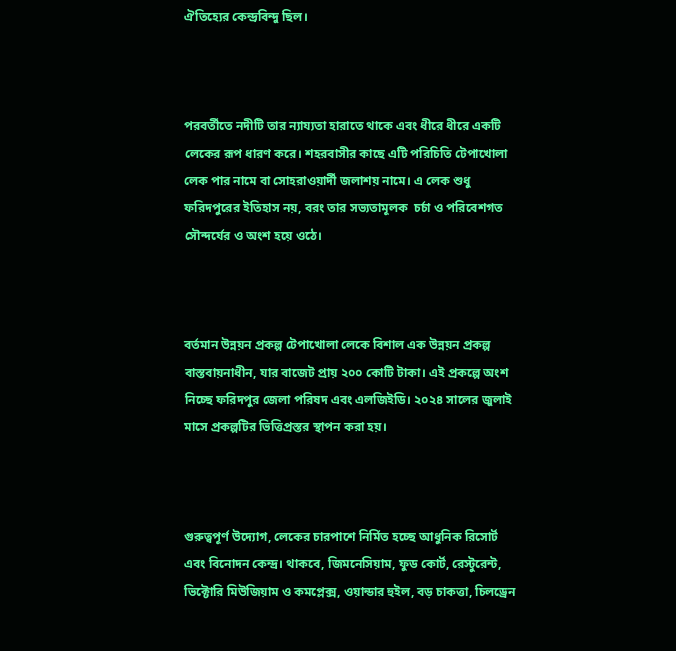ঐতিহ্যের কেন্দ্রবিন্দু ছিল।



পরবর্তীতে নদীটি তার ন্যায্যতা হারাতে থাকে এবং ধীরে ধীরে একটি লেকের রূপ ধারণ করে। শহরবাসীর কাছে এটি পরিচিতি টেপাখোলা লেক পার নামে বা সোহরাওয়ার্দী জলাশয় নামে। এ লেক শুধু ফরিদপুরের ইতিহাস নয়, বরং তার সভ্যতামূলক  চর্চা ও পরিবেশগত সৌন্দর্যের ও অংশ হয়ে ওঠে।



বর্তমান উন্নয়ন প্রকল্প টেপাখোলা লেকে বিশাল এক উন্নয়ন প্রকল্প বাস্তবায়নাধীন, যার বাজেট প্রায় ২০০ কোটি টাকা। এই প্রকল্পে অংশ নিচ্ছে ফরিদপুর জেলা পরিষদ এবং এলজিইডি। ২০২৪ সালের জুলাই মাসে প্রকল্পটির ভিত্তিপ্রস্তর স্থাপন করা হয়।



গুরুত্বপূর্ণ উদ্যোগ, লেকের চারপাশে নির্মিত হচ্ছে আধুনিক রিসোর্ট এবং বিনোদন কেন্দ্র। থাকবে, জিমনেসিয়াম, ফুড কোর্ট, রেস্টুরেন্ট, ভিক্টোরি মিউজিয়াম ও কমপ্লেক্স, ওয়ান্ডার হুইল, বড় চাকত্তা, চিলড্রেন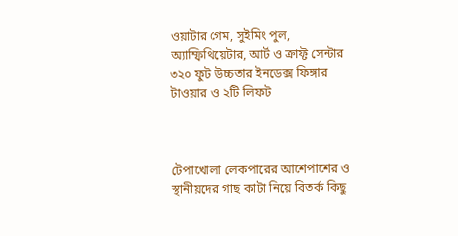ওয়াটার গেম, সুইমিং পুল, অ্যাম্ফিথিয়েটার, আর্ট ও ক্রাফ্ট সেন্টার ৩২০ ফুট উচ্চতার ইনডেক্স ফিঙ্গার টাওয়ার ও ২টি লিফট



টেপাখোলা লেকপারের আশেপাশের ও স্থানীয়দের গাছ কাটা নিয়ে বিতর্ক কিছু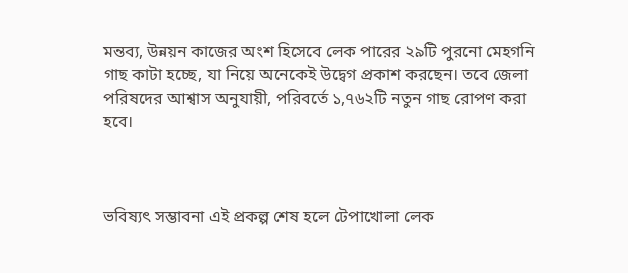মন্তব্য, উন্নয়ন কাজের অংশ হিসেবে লেক পারের ২৯টি পুরনো মেহগনি গাছ কাটা হচ্ছে, যা নিয়ে অনেকেই উদ্বেগ প্রকাশ করছেন। তবে জেলা পরিষদের আশ্বাস অনুযায়ী, পরিবর্তে ১,৭৬২টি নতুন গাছ রোপণ করা হবে।



ভবিষ্যৎ সম্ভাবনা এই প্রকল্প শেষ হলে টেপাখোলা লেক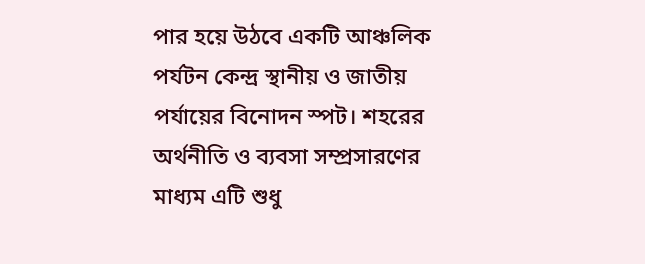পার হয়ে উঠবে একটি আঞ্চলিক পর্যটন কেন্দ্র স্থানীয় ও জাতীয় পর্যায়ের বিনোদন স্পট। শহরের অর্থনীতি ও ব্যবসা সম্প্রসারণের মাধ্যম এটি শুধু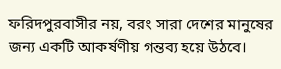ফরিদপুরবাসীর নয়, বরং সারা দেশের মানুষের জন্য একটি আকর্ষণীয় গন্তব্য হয়ে উঠবে।